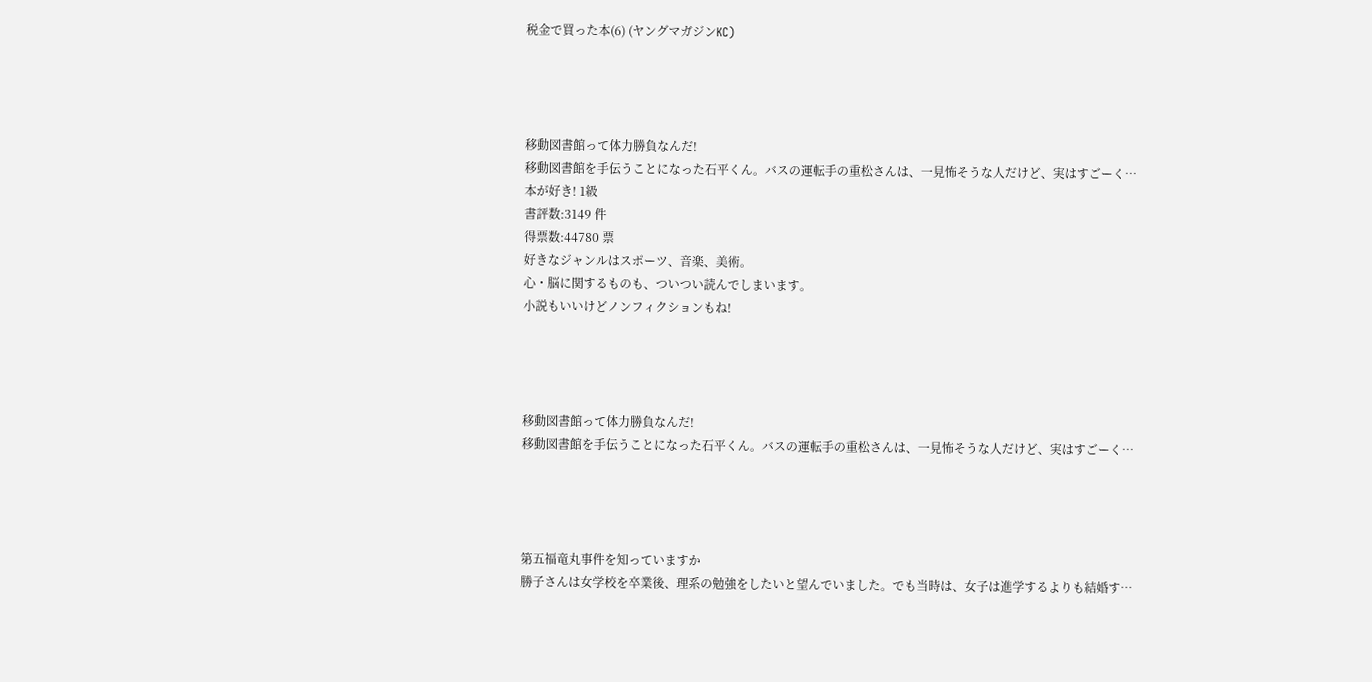税金で買った本(6) (ヤングマガジンKC)




移動図書館って体力勝負なんだ!
移動図書館を手伝うことになった石平くん。バスの運転手の重松さんは、一見怖そうな人だけど、実はすごーく…
本が好き! 1級
書評数:3149 件
得票数:44780 票
好きなジャンルはスポーツ、音楽、美術。
心・脳に関するものも、ついつい読んでしまいます。
小説もいいけどノンフィクションもね!




移動図書館って体力勝負なんだ!
移動図書館を手伝うことになった石平くん。バスの運転手の重松さんは、一見怖そうな人だけど、実はすごーく…




第五福竜丸事件を知っていますか
勝子さんは女学校を卒業後、理系の勉強をしたいと望んでいました。でも当時は、女子は進学するよりも結婚す…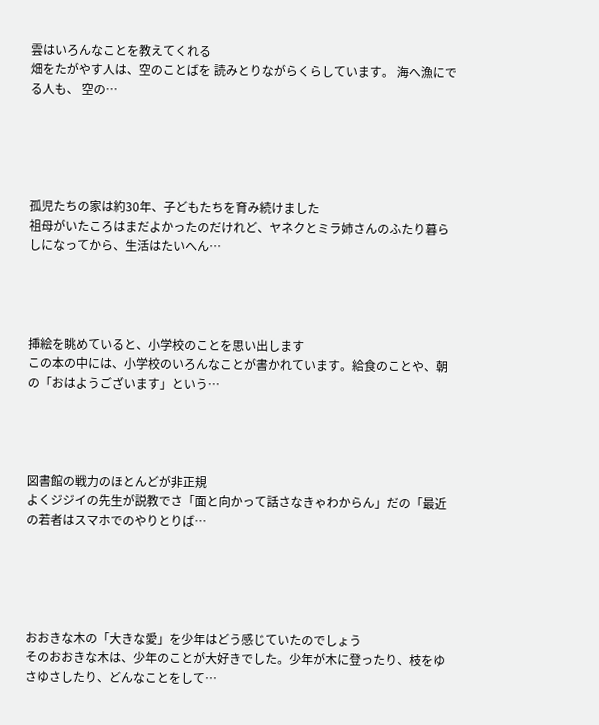雲はいろんなことを教えてくれる
畑をたがやす人は、空のことばを 読みとりながらくらしています。 海へ漁にでる人も、 空の…





孤児たちの家は約30年、子どもたちを育み続けました
祖母がいたころはまだよかったのだけれど、ヤネクとミラ姉さんのふたり暮らしになってから、生活はたいへん…




挿絵を眺めていると、小学校のことを思い出します
この本の中には、小学校のいろんなことが書かれています。給食のことや、朝の「おはようございます」という…




図書館の戦力のほとんどが非正規
よくジジイの先生が説教でさ「面と向かって話さなきゃわからん」だの「最近の若者はスマホでのやりとりば…





おおきな木の「大きな愛」を少年はどう感じていたのでしょう
そのおおきな木は、少年のことが大好きでした。少年が木に登ったり、枝をゆさゆさしたり、どんなことをして…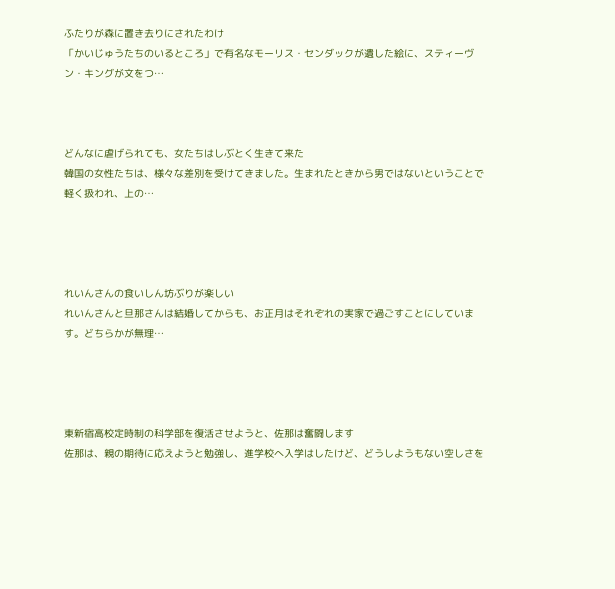ふたりが森に置き去りにされたわけ
「かいじゅうたちのいるところ」で有名なモーリス・センダックが遺した絵に、スティーヴン・キングが文をつ…



どんなに虐げられても、女たちはしぶとく生きて来た
韓国の女性たちは、様々な差別を受けてきました。生まれたときから男ではないということで軽く扱われ、上の…




れいんさんの食いしん坊ぶりが楽しい
れいんさんと旦那さんは結婚してからも、お正月はそれぞれの実家で過ごすことにしています。どちらかが無理…




東新宿高校定時制の科学部を復活させようと、佐那は奮闘します
佐那は、親の期待に応えようと勉強し、進学校へ入学はしたけど、どうしようもない空しさを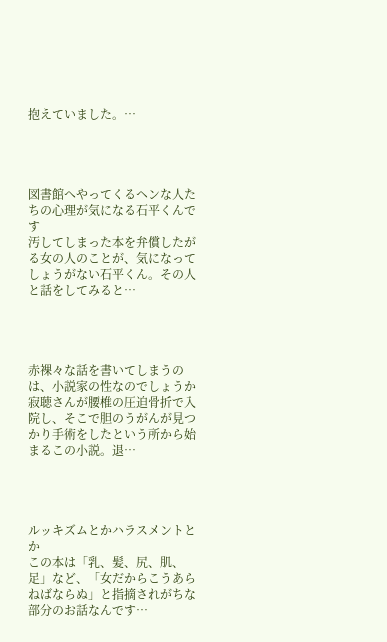抱えていました。…




図書館へやってくるヘンな人たちの心理が気になる石平くんです
汚してしまった本を弁償したがる女の人のことが、気になってしょうがない石平くん。その人と話をしてみると…




赤裸々な話を書いてしまうのは、小説家の性なのでしょうか
寂聴さんが腰椎の圧迫骨折で入院し、そこで胆のうがんが見つかり手術をしたという所から始まるこの小説。退…




ルッキズムとかハラスメントとか
この本は「乳、髪、尻、肌、足」など、「女だからこうあらねばならぬ」と指摘されがちな部分のお話なんです…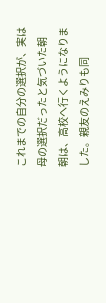これまでの自分の選択が、実は母の選択だったと気づいた朝
朝は、高校へ行くようになりました。親友のえみりも同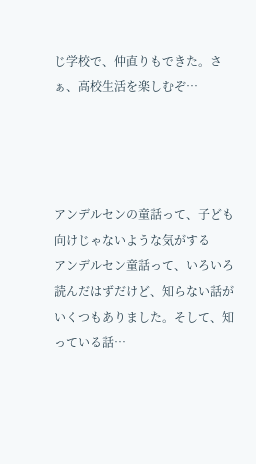じ学校で、仲直りもできた。さぁ、高校生活を楽しむぞ…




アンデルセンの童話って、子ども向けじゃないような気がする
アンデルセン童話って、いろいろ読んだはずだけど、知らない話がいくつもありました。そして、知っている話…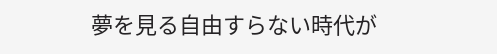夢を見る自由すらない時代が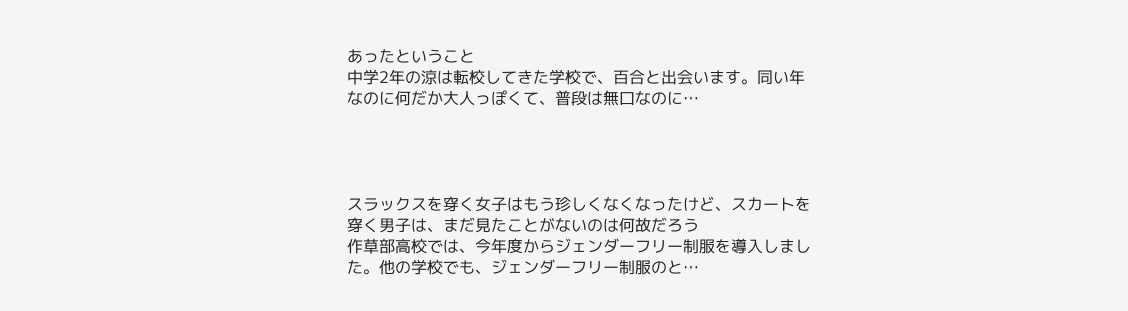あったということ
中学2年の涼は転校してきた学校で、百合と出会います。同い年なのに何だか大人っぽくて、普段は無口なのに…




スラックスを穿く女子はもう珍しくなくなったけど、スカートを穿く男子は、まだ見たことがないのは何故だろう
作草部高校では、今年度からジェンダーフリー制服を導入しました。他の学校でも、ジェンダーフリー制服のと…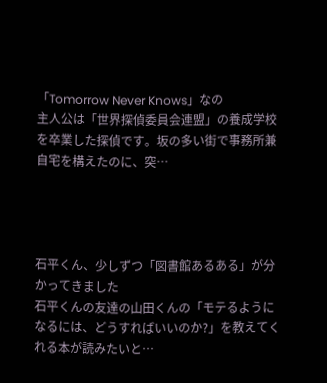「Tomorrow Never Knows」なの
主人公は「世界探偵委員会連盟」の養成学校を卒業した探偵です。坂の多い街で事務所兼自宅を構えたのに、突…




石平くん、少しずつ「図書館あるある」が分かってきました
石平くんの友達の山田くんの「モテるようになるには、どうすればいいのか?」を教えてくれる本が読みたいと…